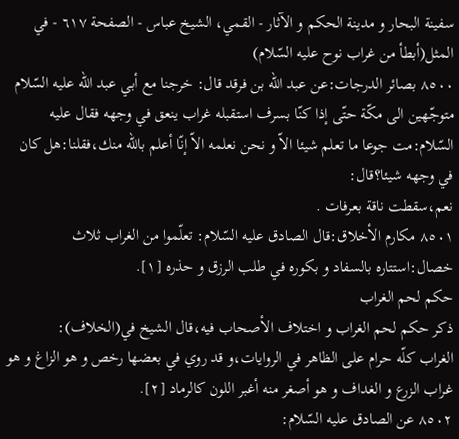سفینة البحار و مدینة الحکم و الآثار - القمي، الشيخ عباس - الصفحة ٦١٧ - في المثل(أبطأ من غراب نوح عليه السّلام)
٨٥٠٠ بصائر الدرجات:عن عبد اللّه بن فرقد قال: خرجنا مع أبي عبد اللّه عليه السّلام متوجّهين الى مكّة حتّى إذا كنّا بسرف استقبله غراب ينعق في وجهه فقال عليه السّلام:مت جوعا ما تعلم شيئا الاّ و نحن نعلمه الاّ إنّا أعلم باللّه منك،فقلنا:هل كان في وجهه شيئا؟قال:
نعم،سقطت ناقة بعرفات .
٨٥٠١ مكارم الأخلاق:قال الصادق عليه السّلام: تعلّموا من الغراب ثلاث خصال:استتاره بالسفاد و بكوره في طلب الرزق و حذره [١].
حكم لحم الغراب
ذكر حكم لحم الغراب و اختلاف الأصحاب فيه،قال الشيخ في(الخلاف):
الغراب كلّه حرام على الظاهر في الروايات،و قد روي في بعضها رخص و هو الزاغ و هو غراب الزرع و الغداف و هو أصغر منه أغبر اللون كالرماد [٢].
٨٥٠٢ عن الصادق عليه السّلام: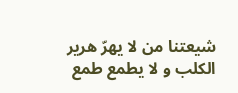شيعتنا من لا يهرّ هرير الكلب و لا يطمع طمع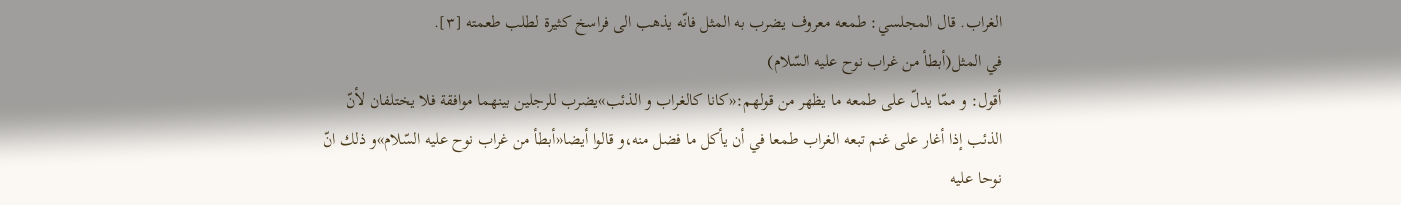الغراب. قال المجلسي: طمعه معروف يضرب به المثل فانّه يذهب الى فراسخ كثيرة لطلب طعمته [٣].
في المثل(أبطأ من غراب نوح عليه السّلام)
أقول: و ممّا يدلّ على طمعه ما يظهر من قولهم:«كانا كالغراب و الذئب»يضرب للرجلين بينهما موافقة فلا يختلفان لأنّ الذئب إذا أغار على غنم تبعه الغراب طمعا في أن يأكل ما فضل منه،و قالوا أيضا«أبطأ من غراب نوح عليه السّلام»و ذلك انّ نوحا عليه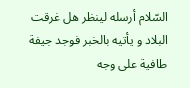السّلام أرسله لينظر هل غرقت البلاد و يأتيه بالخبر فوجد جيفة طافية على وجه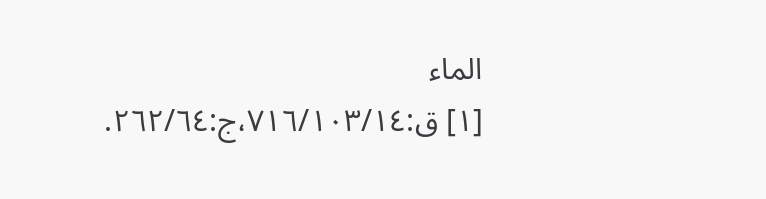الماء
[١] ق:٧١٦/١٠٣/١٤،ج:٢٦٢/٦٤.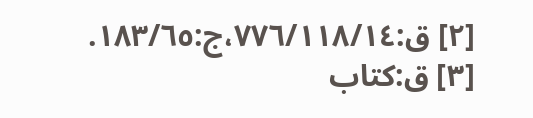[٢] ق:٧٧٦/١١٨/١٤،ج:١٨٣/٦٥.
[٣] ق:كتاب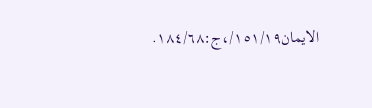الايمان١٥١/١٩/،ج:١٨٤/٦٨.